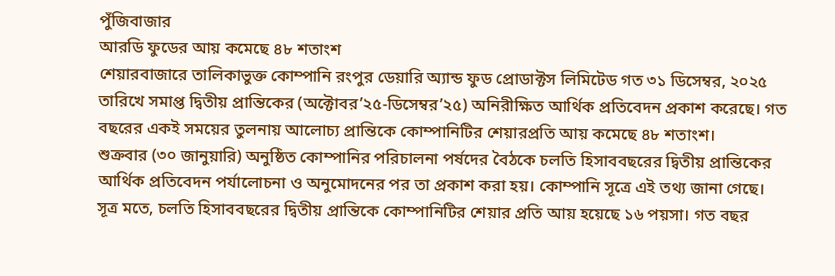পুঁজিবাজার
আরডি ফুডের আয় কমেছে ৪৮ শতাংশ
শেয়ারবাজারে তালিকাভুক্ত কোম্পানি রংপুর ডেয়ারি অ্যান্ড ফুড প্রোডাক্টস লিমিটেড গত ৩১ ডিসেম্বর, ২০২৫ তারিখে সমাপ্ত দ্বিতীয় প্রান্তিকের (অক্টোবর’২৫-ডিসেম্বর’২৫) অনিরীক্ষিত আর্থিক প্রতিবেদন প্রকাশ করেছে। গত বছরের একই সময়ের তুলনায় আলোচ্য প্রান্তিকে কোম্পানিটির শেয়ারপ্রতি আয় কমেছে ৪৮ শতাংশ।
শুক্রবার (৩০ জানুয়ারি) অনুষ্ঠিত কোম্পানির পরিচালনা পর্ষদের বৈঠকে চলতি হিসাববছরের দ্বিতীয় প্রান্তিকের আর্থিক প্রতিবেদন পর্যালোচনা ও অনুমোদনের পর তা প্রকাশ করা হয়। কোম্পানি সূত্রে এই তথ্য জানা গেছে।
সূত্র মতে, চলতি হিসাববছরের দ্বিতীয় প্রান্তিকে কোম্পানিটির শেয়ার প্রতি আয় হয়েছে ১৬ পয়সা। গত বছর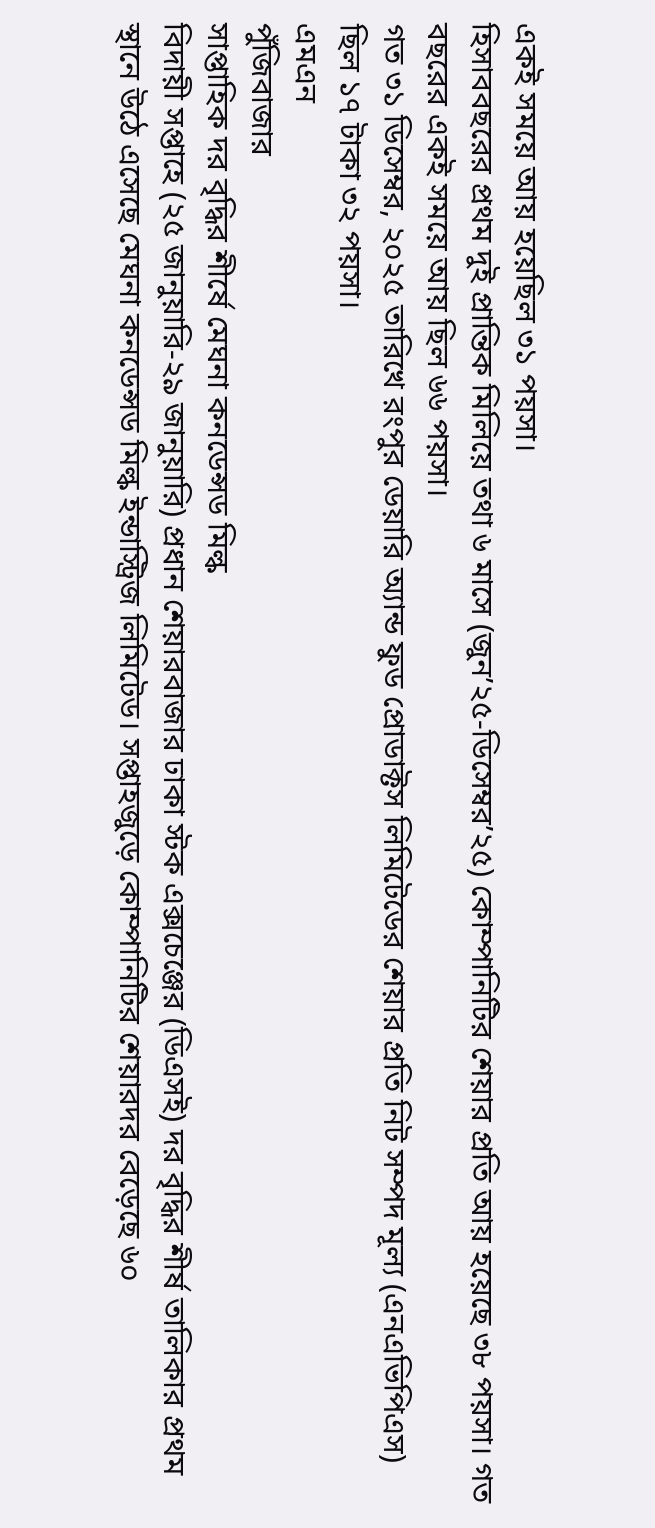একই সময়ে আয় হয়েছিল ৩১ পয়সা।
হিসাববছরের প্রথম দুই প্রান্তিক মিলিয়ে তথা ৬ মাসে (জুন’২৫-ডিসেম্বর’২৫) কোম্পানিটির শেয়ার প্রতি আয় হয়েছে ৩৮ পয়সা। গত বছরের একই সময়ে আয় ছিল ৬৬ পয়সা।
গত ৩১ ডিসেম্বর, ২০২৫ তারিখে রংপুর ডেয়ারি অ্যান্ড ফুড প্রোডাক্টস লিমিটেডের শেয়ার প্রতি নিট সম্পদ মূল্য (এনএভিপিএস) ছিল ১৭ টাকা ৩২ পয়সা।
এমএন
পুঁজিবাজার
সাপ্তাহিক দর বৃদ্ধির শীর্ষে মেঘনা কনডেন্সড মিল্ক
বিদায়ী সপ্তাহে (২৫ জানুয়ারি-২৯ জানুয়ারি) প্রধান শেয়ারবাজার ঢাকা স্টক এক্সচেঞ্জের (ডিএসই) দর বৃদ্ধির শীর্ষ তালিকার প্রথম স্থানে উঠে এসেছে মেঘনা কনডেন্সড মিল্ক ইন্ডাস্ট্রিজ লিমিটেড। সপ্তাহজুড়ে কোম্পানিটির শেয়ারদর বেড়েছে ৬০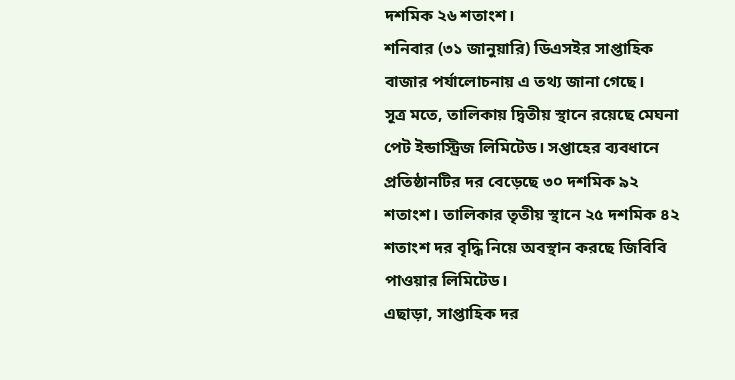দশমিক ২৬ শতাংশ।
শনিবার (৩১ জানুয়ারি) ডিএসইর সাপ্তাহিক বাজার পর্যালোচনায় এ তথ্য জানা গেছে।
সূত্র মতে, তালিকায় দ্বিতীয় স্থানে রয়েছে মেঘনা পেট ইন্ডাস্ট্রিজ লিমিটেড। সপ্তাহের ব্যবধানে প্রতিষ্ঠানটির দর বেড়েছে ৩০ দশমিক ৯২ শতাংশ। তালিকার তৃতীয় স্থানে ২৫ দশমিক ৪২ শতাংশ দর বৃদ্ধি নিয়ে অবস্থান করছে জিবিবি পাওয়ার লিমিটেড।
এছাড়া, সাপ্তাহিক দর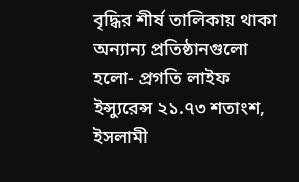বৃদ্ধির শীর্ষ তালিকায় থাকা অন্যান্য প্রতিষ্ঠানগুলো হলো- প্রগতি লাইফ ইন্স্যুরেন্স ২১.৭৩ শতাংশ, ইসলামী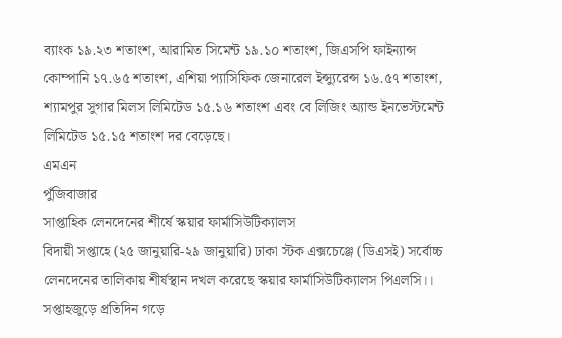ব্যাংক ১৯.২৩ শতাংশ, আরামিত সিমেন্ট ১৯.১০ শতাংশ, জিএসপি ফাইন্যান্স কোম্পানি ১৭.৬৫ শতাংশ, এশিয়া প্যাসিফিক জেনারেল ইন্স্যুরেন্স ১৬.৫৭ শতাংশ, শ্যামপুর সুগার মিলস লিমিটেড ১৫.১৬ শতাংশ এবং বে লিজিং অ্যান্ড ইনভেস্টমেন্ট লিমিটেড ১৫.১৫ শতাংশ দর বেড়েছে।
এমএন
পুঁজিবাজার
সাপ্তাহিক লেনদেনের শীর্ষে স্কয়ার ফার্মাসিউটিক্যালস
বিদায়ী সপ্তাহে (২৫ জানুয়ারি-২৯ জানুয়ারি) ঢাকা স্টক এক্সচেঞ্জে (ডিএসই) সর্বোচ্চ লেনদেনের তালিকায় শীর্ষস্থান দখল করেছে স্কয়ার ফার্মাসিউটিক্যালস পিএলসি।। সপ্তাহজুড়ে প্রতিদিন গড়ে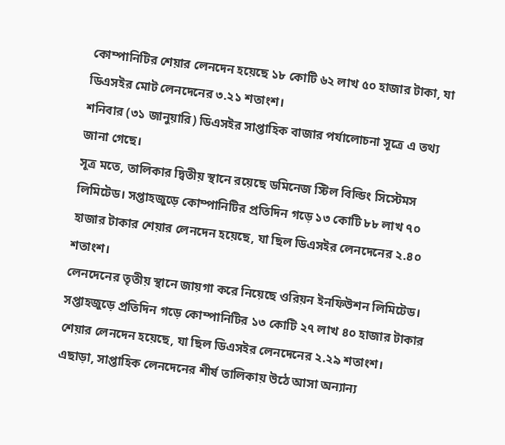কোম্পানিটির শেয়ার লেনদেন হয়েছে ১৮ কোটি ৬২ লাখ ৫০ হাজার টাকা, যা ডিএসইর মোট লেনদেনের ৩.২১ শতাংশ।
শনিবার (৩১ জানুয়ারি) ডিএসইর সাপ্তাহিক বাজার পর্যালোচনা সূত্রে এ তথ্য জানা গেছে।
সূত্র মতে, তালিকার দ্বিতীয় স্থানে রয়েছে ডমিনেজ স্টিল বিল্ডিং সিস্টেমস লিমিটেড। সপ্তাহজুড়ে কোম্পানিটির প্রতিদিন গড়ে ১৩ কোটি ৮৮ লাখ ৭০ হাজার টাকার শেয়ার লেনদেন হয়েছে, যা ছিল ডিএসইর লেনদেনের ২.৪০ শতাংশ।
লেনদেনের তৃতীয় স্থানে জায়গা করে নিয়েছে ওরিয়ন ইনফিউশন লিমিটেড। সপ্তাহজুড়ে প্রতিদিন গড়ে কোম্পানিটির ১৩ কোটি ২৭ লাখ ৪০ হাজার টাকার শেয়ার লেনদেন হয়েছে, যা ছিল ডিএসইর লেনদেনের ২.২৯ শতাংশ।
এছাড়া, সাপ্তাহিক লেনদেনের শীর্ষ তালিকায় উঠে আসা অন্যান্য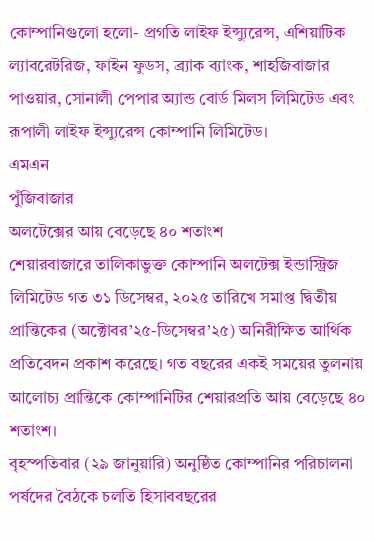কোম্পানিগুলো হলো- প্রগতি লাইফ ইন্স্যুরেন্স, এশিয়াটিক ল্যাবরেটরিজ, ফাইন ফুডস, ব্র্যাক ব্যাংক, শাহজিবাজার পাওয়ার, সোনালী পেপার অ্যান্ড বোর্ড মিলস লিমিটেড এবং রূপালী লাইফ ইন্স্যুরেন্স কোম্পানি লিমিটেড।
এমএন
পুঁজিবাজার
অলটেক্সের আয় বেড়েছে ৪০ শতাংশ
শেয়ারবাজারে তালিকাভুক্ত কোম্পানি অলটেক্স ইন্ডাস্ট্রিজ লিমিটেড গত ৩১ ডিসেম্বর, ২০২৫ তারিখে সমাপ্ত দ্বিতীয় প্রান্তিকের (অক্টোবর’২৫-ডিসেম্বর’২৫) অনিরীক্ষিত আর্থিক প্রতিবেদন প্রকাশ করেছে। গত বছরের একই সময়ের তুলনায় আলোচ্য প্রান্তিকে কোম্পানিটির শেয়ারপ্রতি আয় বেড়েছে ৪০ শতাংশ।
বৃহস্পতিবার (২৯ জানুয়ারি) অনুষ্ঠিত কোম্পানির পরিচালনা পর্ষদের বৈঠকে চলতি হিসাববছরের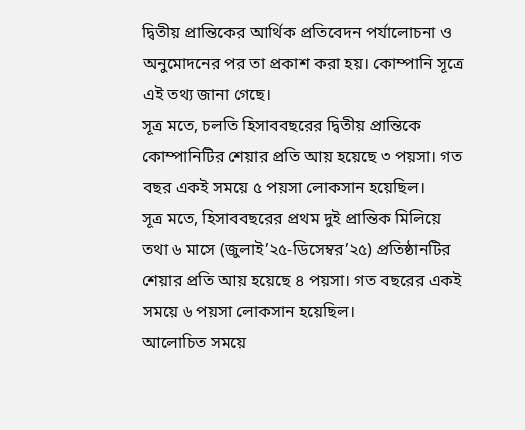দ্বিতীয় প্রান্তিকের আর্থিক প্রতিবেদন পর্যালোচনা ও অনুমোদনের পর তা প্রকাশ করা হয়। কোম্পানি সূত্রে এই তথ্য জানা গেছে।
সূত্র মতে, চলতি হিসাববছরের দ্বিতীয় প্রান্তিকে কোম্পানিটির শেয়ার প্রতি আয় হয়েছে ৩ পয়সা। গত বছর একই সময়ে ৫ পয়সা লোকসান হয়েছিল।
সূত্র মতে, হিসাববছরের প্রথম দুই প্রান্তিক মিলিয়ে তথা ৬ মাসে (জুলাই’২৫-ডিসেম্বর’২৫) প্রতিষ্ঠানটির শেয়ার প্রতি আয় হয়েছে ৪ পয়সা। গত বছরের একই সময়ে ৬ পয়সা লোকসান হয়েছিল।
আলোচিত সময়ে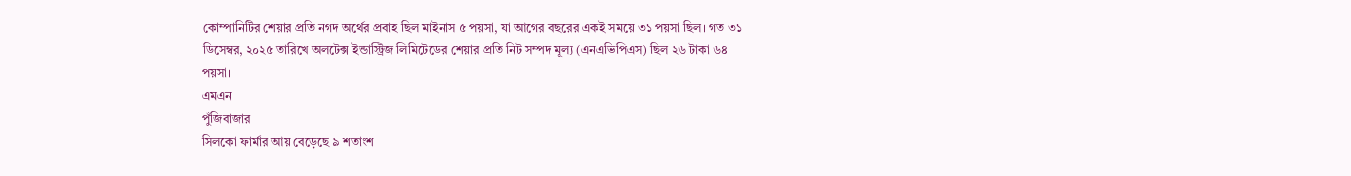কোম্পানিটির শেয়ার প্রতি নগদ অর্থের প্রবাহ ছিল মাইনাস ৫ পয়সা, যা আগের বছরের একই সময়ে ৩১ পয়সা ছিল। গত ৩১ ডিসেম্বর, ২০২৫ তারিখে অলটেক্স ইন্ডাস্ট্রিজ লিমিটেডের শেয়ার প্রতি নিট সম্পদ মূল্য (এনএভিপিএস) ছিল ২৬ টাকা ৬৪ পয়সা।
এমএন
পুঁজিবাজার
সিলকো ফার্মার আয় বেড়েছে ৯ শতাংশ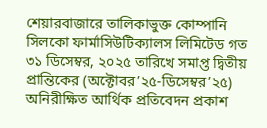শেয়ারবাজারে তালিকাভুক্ত কোম্পানি সিলকো ফার্মাসিউটিক্যালস লিমিটেড গত ৩১ ডিসেম্বর, ২০২৫ তারিখে সমাপ্ত দ্বিতীয় প্রান্তিকের (অক্টোবর’২৫-ডিসেম্বর’২৫) অনিরীক্ষিত আর্থিক প্রতিবেদন প্রকাশ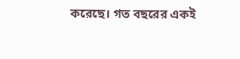করেছে। গত বছরের একই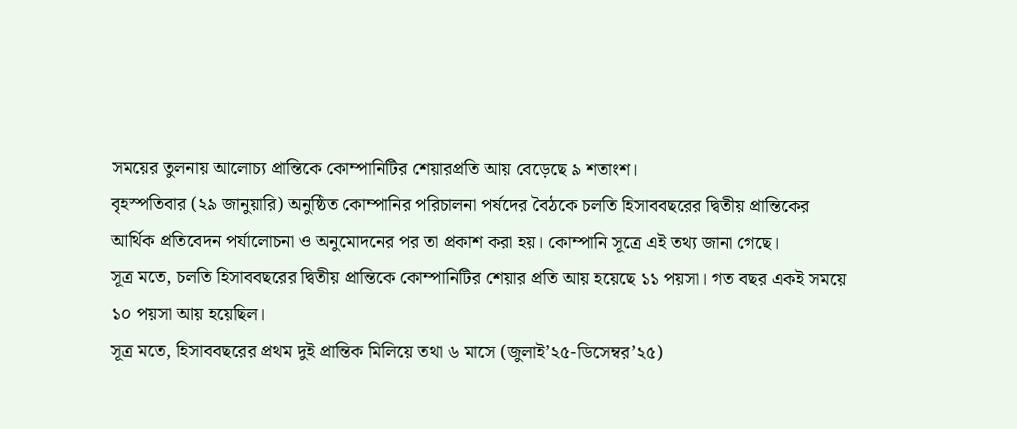সময়ের তুলনায় আলোচ্য প্রান্তিকে কোম্পানিটির শেয়ারপ্রতি আয় বেড়েছে ৯ শতাংশ।
বৃহস্পতিবার (২৯ জানুয়ারি) অনুষ্ঠিত কোম্পানির পরিচালনা পর্ষদের বৈঠকে চলতি হিসাববছরের দ্বিতীয় প্রান্তিকের আর্থিক প্রতিবেদন পর্যালোচনা ও অনুমোদনের পর তা প্রকাশ করা হয়। কোম্পানি সূত্রে এই তথ্য জানা গেছে।
সূত্র মতে, চলতি হিসাববছরের দ্বিতীয় প্রান্তিকে কোম্পানিটির শেয়ার প্রতি আয় হয়েছে ১১ পয়সা। গত বছর একই সময়ে ১০ পয়সা আয় হয়েছিল।
সূত্র মতে, হিসাববছরের প্রথম দুই প্রান্তিক মিলিয়ে তথা ৬ মাসে (জুলাই’২৫-ডিসেম্বর’২৫)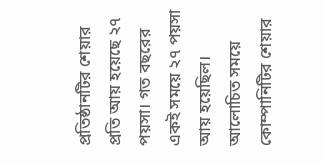প্রতিষ্ঠানটির শেয়ার প্রতি আয় হয়েছে ২৭ পয়সা। গত বছরের একই সময়ে ২৭ পয়সা আয় হয়েছিল।
আলোচিত সময়ে কোম্পানিটির শেয়ার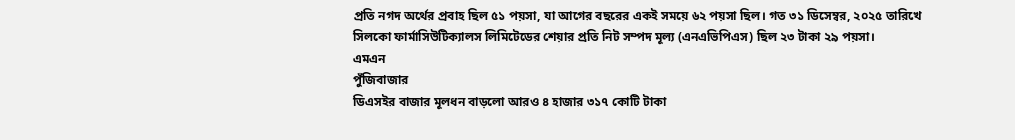প্রতি নগদ অর্থের প্রবাহ ছিল ৫১ পয়সা, যা আগের বছরের একই সময়ে ৬২ পয়সা ছিল। গত ৩১ ডিসেম্বর, ২০২৫ তারিখে সিলকো ফার্মাসিউটিক্যালস লিমিটেডের শেয়ার প্রতি নিট সম্পদ মূল্য (এনএভিপিএস) ছিল ২৩ টাকা ২৯ পয়সা।
এমএন
পুঁজিবাজার
ডিএসইর বাজার মূলধন বাড়লো আরও ৪ হাজার ৩১৭ কোটি টাকা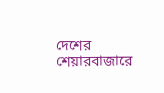দেশের শেয়ারবাজারে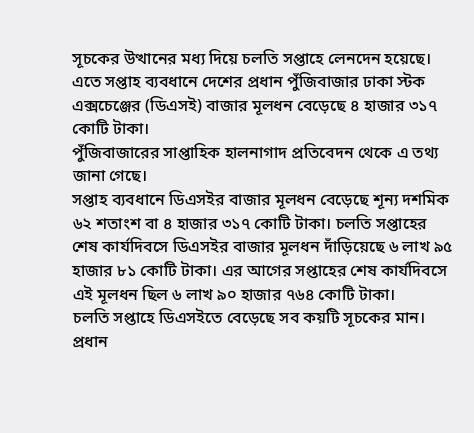সূচকের উত্থানের মধ্য দিয়ে চলতি সপ্তাহে লেনদেন হয়েছে। এতে সপ্তাহ ব্যবধানে দেশের প্রধান পুঁজিবাজার ঢাকা স্টক এক্সচেঞ্জের (ডিএসই) বাজার মূলধন বেড়েছে ৪ হাজার ৩১৭ কোটি টাকা।
পুঁজিবাজারের সাপ্তাহিক হালনাগাদ প্রতিবেদন থেকে এ তথ্য জানা গেছে।
সপ্তাহ ব্যবধানে ডিএসইর বাজার মূলধন বেড়েছে শূন্য দশমিক ৬২ শতাংশ বা ৪ হাজার ৩১৭ কোটি টাকা। চলতি সপ্তাহের শেষ কার্যদিবসে ডিএসইর বাজার মূলধন দাঁড়িয়েছে ৬ লাখ ৯৫ হাজার ৮১ কোটি টাকা। এর আগের সপ্তাহের শেষ কার্যদিবসে এই মূলধন ছিল ৬ লাখ ৯০ হাজার ৭৬৪ কোটি টাকা।
চলতি সপ্তাহে ডিএসইতে বেড়েছে সব কয়টি সূচকের মান। প্রধান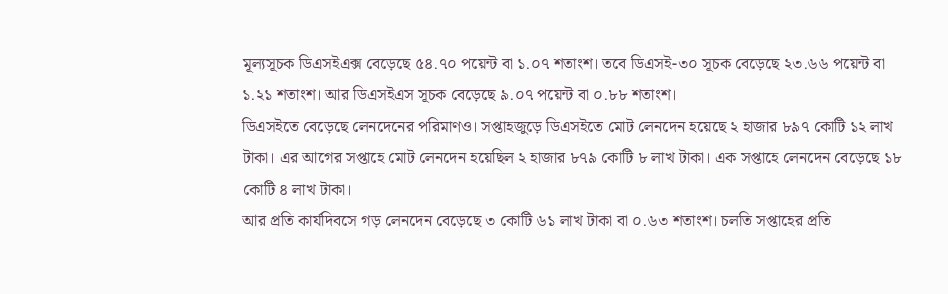মূল্যসূচক ডিএসইএক্স বেড়েছে ৫৪.৭০ পয়েন্ট বা ১.০৭ শতাংশ। তবে ডিএসই-৩০ সূচক বেড়েছে ২৩.৬৬ পয়েন্ট বা ১.২১ শতাংশ। আর ডিএসইএস সূচক বেড়েছে ৯.০৭ পয়েন্ট বা ০.৮৮ শতাংশ।
ডিএসইতে বেড়েছে লেনদেনের পরিমাণও। সপ্তাহজুড়ে ডিএসইতে মোট লেনদেন হয়েছে ২ হাজার ৮৯৭ কোটি ১২ লাখ টাকা। এর আগের সপ্তাহে মোট লেনদেন হয়েছিল ২ হাজার ৮৭৯ কোটি ৮ লাখ টাকা। এক সপ্তাহে লেনদেন বেড়েছে ১৮ কোটি ৪ লাখ টাকা।
আর প্রতি কার্যদিবসে গড় লেনদেন বেড়েছে ৩ কোটি ৬১ লাখ টাকা বা ০.৬৩ শতাংশ। চলতি সপ্তাহের প্রতি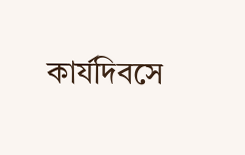কার্যদিবসে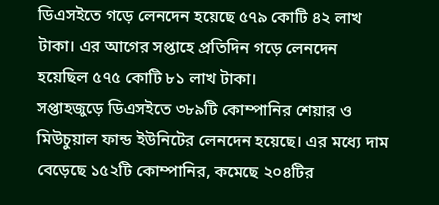ডিএসইতে গড়ে লেনদেন হয়েছে ৫৭৯ কোটি ৪২ লাখ টাকা। এর আগের সপ্তাহে প্রতিদিন গড়ে লেনদেন হয়েছিল ৫৭৫ কোটি ৮১ লাখ টাকা।
সপ্তাহজুড়ে ডিএসইতে ৩৮৯টি কোম্পানির শেয়ার ও মিউচুয়াল ফান্ড ইউনিটের লেনদেন হয়েছে। এর মধ্যে দাম বেড়েছে ১৫২টি কোম্পানির, কমেছে ২০৪টির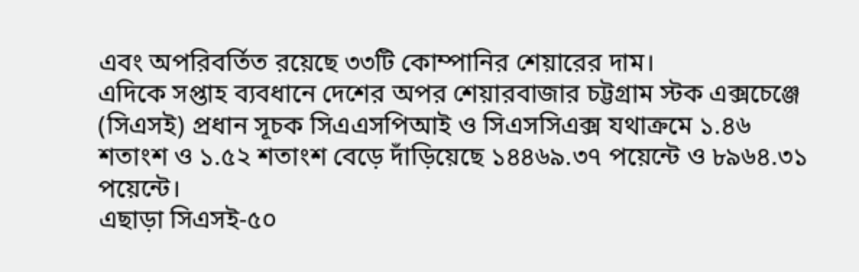এবং অপরিবর্তিত রয়েছে ৩৩টি কোম্পানির শেয়ারের দাম।
এদিকে সপ্তাহ ব্যবধানে দেশের অপর শেয়ারবাজার চট্টগ্রাম স্টক এক্সচেঞ্জে (সিএসই) প্রধান সূচক সিএএসপিআই ও সিএসসিএক্স যথাক্রমে ১.৪৬ শতাংশ ও ১.৫২ শতাংশ বেড়ে দাঁড়িয়েছে ১৪৪৬৯.৩৭ পয়েন্টে ও ৮৯৬৪.৩১ পয়েন্টে।
এছাড়া সিএসই-৫০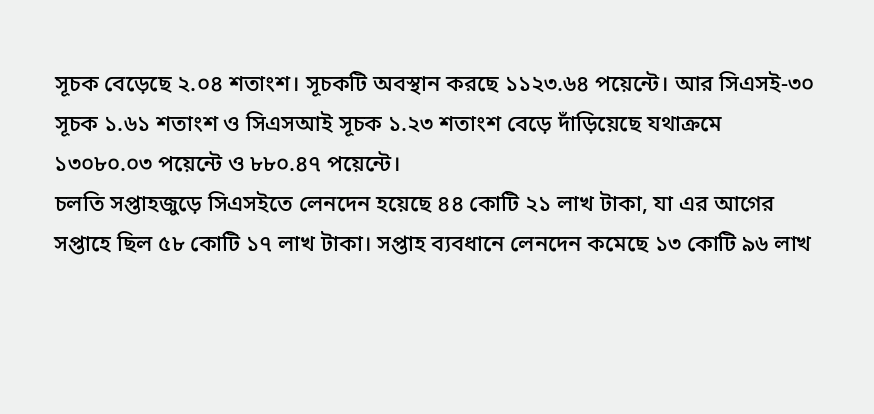সূচক বেড়েছে ২.০৪ শতাংশ। সূচকটি অবস্থান করছে ১১২৩.৬৪ পয়েন্টে। আর সিএসই-৩০ সূচক ১.৬১ শতাংশ ও সিএসআই সূচক ১.২৩ শতাংশ বেড়ে দাঁড়িয়েছে যথাক্রমে ১৩০৮০.০৩ পয়েন্টে ও ৮৮০.৪৭ পয়েন্টে।
চলতি সপ্তাহজুড়ে সিএসইতে লেনদেন হয়েছে ৪৪ কোটি ২১ লাখ টাকা, যা এর আগের সপ্তাহে ছিল ৫৮ কোটি ১৭ লাখ টাকা। সপ্তাহ ব্যবধানে লেনদেন কমেছে ১৩ কোটি ৯৬ লাখ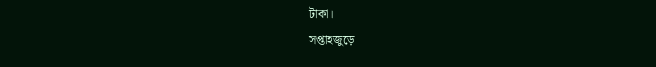টাকা।
সপ্তাহজুড়ে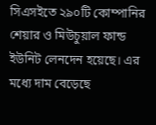সিএসইতে ২৯০টি কোম্পানির শেয়ার ও মিউচুয়াল ফান্ড ইউনিট লেনদেন হয়েছে। এর মধ্যে দাম বেড়েছে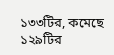১৩৩টির, কমেছে ১২৯টির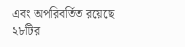এবং অপরিবর্তিত রয়েছে ২৮টির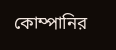কোম্পানির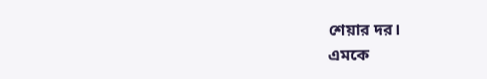শেয়ার দর।
এমকে